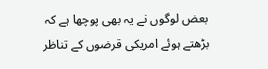بعض لوگوں نے یہ بھی پوچھا ہے کہ بڑھتے ہوئے امریکی قرضوں کے تناظر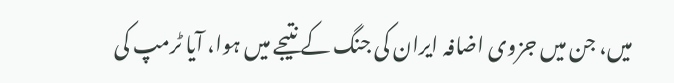میں، جن میں جزوی اضافہ ایران کی جنگ کے نتیجے میں ہوا، آیا ٹرمپ کی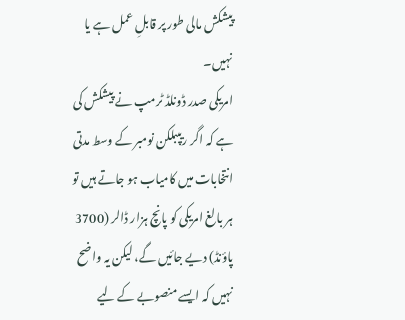پیشکش مالی طور پر قابلِ عمل ہے یا نہیں۔
امریکی صدر ڈونلڈ ٹرمپ نے پیشکش کی ہے کہ اگر ریپبلکن نومبر کے وسط مدتی انتخابات میں کامیاب ہو جاتے ہیں تو ہر بالغ امریکی کو پانچ ہزار ڈالر (3700 پاؤنڈ) دیے جائیں گے، لیکن یہ واضح نہیں کہ ایسے منصوبے کے لیے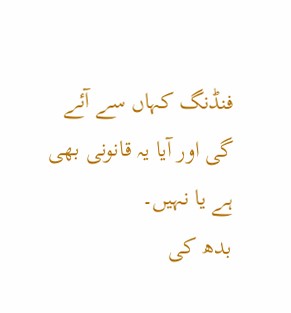فنڈنگ کہاں سے آئے گی اور آیا یہ قانونی بھی ہے یا نہیں۔
بدھ کی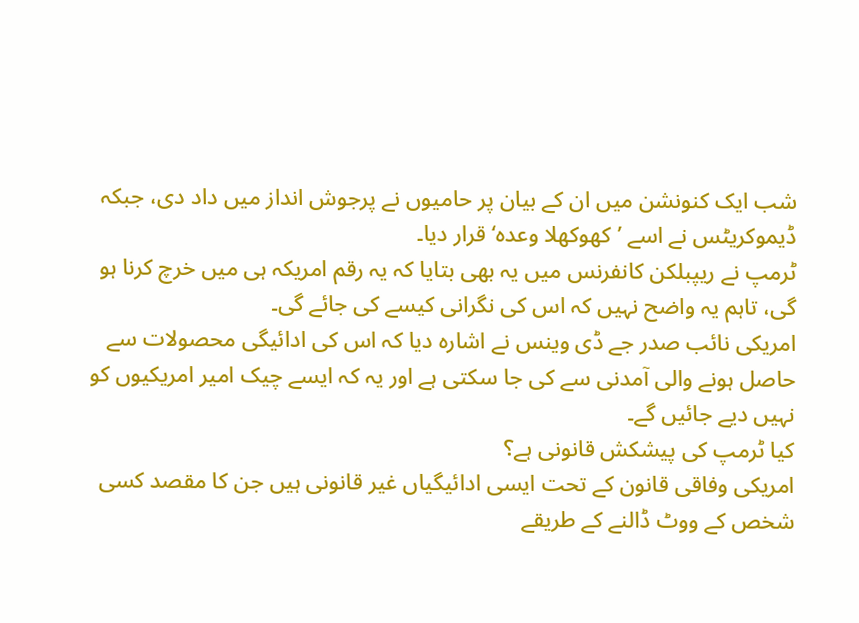شب ایک کنونشن میں ان کے بیان پر حامیوں نے پرجوش انداز میں داد دی، جبکہ ڈیموکریٹس نے اسے ’کھوکھلا وعدہ‘ قرار دیا۔
ٹرمپ نے ریپبلکن کانفرنس میں یہ بھی بتایا کہ یہ رقم امریکہ ہی میں خرچ کرنا ہو گی، تاہم یہ واضح نہیں کہ اس کی نگرانی کیسے کی جائے گی۔
امریکی نائب صدر جے ڈی وینس نے اشارہ دیا کہ اس کی ادائیگی محصولات سے حاصل ہونے والی آمدنی سے کی جا سکتی ہے اور یہ کہ ایسے چیک امیر امریکیوں کو نہیں دیے جائیں گے۔
کیا ٹرمپ کی پیشکش قانونی ہے؟
امریکی وفاقی قانون کے تحت ایسی ادائیگیاں غیر قانونی ہیں جن کا مقصد کسی شخص کے ووٹ ڈالنے کے طریقے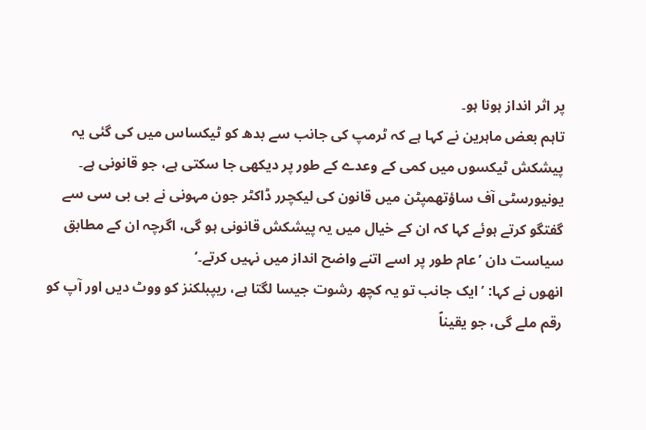پر اثر انداز ہونا ہو۔
تاہم بعض ماہرین نے کہا ہے کہ ٹرمپ کی جانب سے بدھ کو ٹیکساس میں کی گئی یہ پیشکش ٹیکسوں میں کمی کے وعدے کے طور پر دیکھی جا سکتی ہے، جو قانونی ہے۔
یونیورسٹی آف ساؤتھمپٹن میں قانون کی لیکچرر ڈاکٹر جون مہونی نے بی بی سی سے گفتگو کرتے ہوئے کہا کہ ان کے خیال میں یہ پیشکش قانونی ہو گی، اگرچہ ان کے مطابق سیاست دان ’عام طور پر اسے اتنے واضح انداز میں نہیں کرتے۔‘
انھوں نے کہا: ’ایک جانب تو یہ کچھ رشوت جیسا لگتا ہے، ریپبلکنز کو ووٹ دیں اور آپ کو رقم ملے گی، جو یقیناً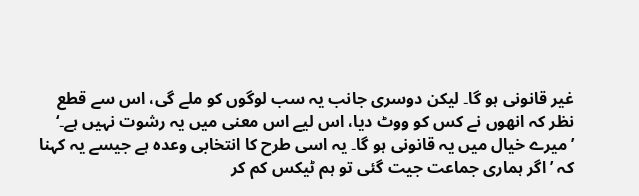غیر قانونی ہو گا۔ لیکن دوسری جانب یہ سب لوگوں کو ملے گی، اس سے قطع نظر کہ انھوں نے کس کو ووٹ دیا، اس لیے اس معنی میں یہ رشوت نہیں ہے۔‘
’میرے خیال میں یہ قانونی ہو گا۔ یہ اسی طرح کا انتخابی وعدہ ہے جیسے یہ کہنا کہ ’اگر ہماری جماعت جیت گئی تو ہم ٹیکس کم کر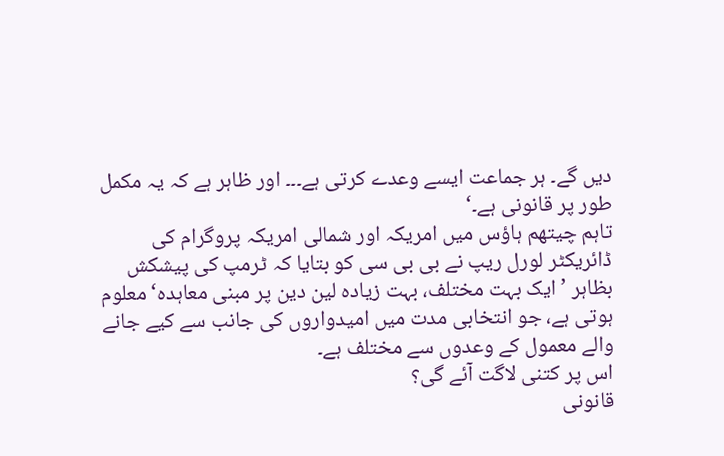دیں گے۔ ہر جماعت ایسے وعدے کرتی ہے۔۔۔ اور ظاہر ہے کہ یہ مکمل طور پر قانونی ہے۔‘
تاہم چیتھم ہاؤس میں امریکہ اور شمالی امریکہ پروگرام کی ڈائریکٹر لورل ریپ نے بی بی سی کو بتایا کہ ٹرمپ کی پیشکش بظاہر ’ایک بہت مختلف، بہت زیادہ لین دین پر مبنی معاہدہ‘ معلوم ہوتی ہے، جو انتخابی مدت میں امیدواروں کی جانب سے کیے جانے والے معمول کے وعدوں سے مختلف ہے۔
اس پر کتنی لاگت آئے گی؟
قانونی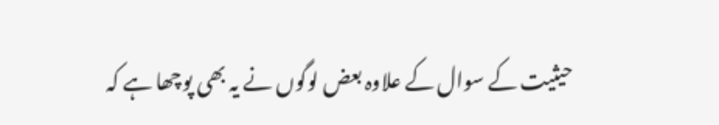حیثیت کے سوال کے علاوہ بعض لوگوں نے یہ بھی پوچھا ہے کہ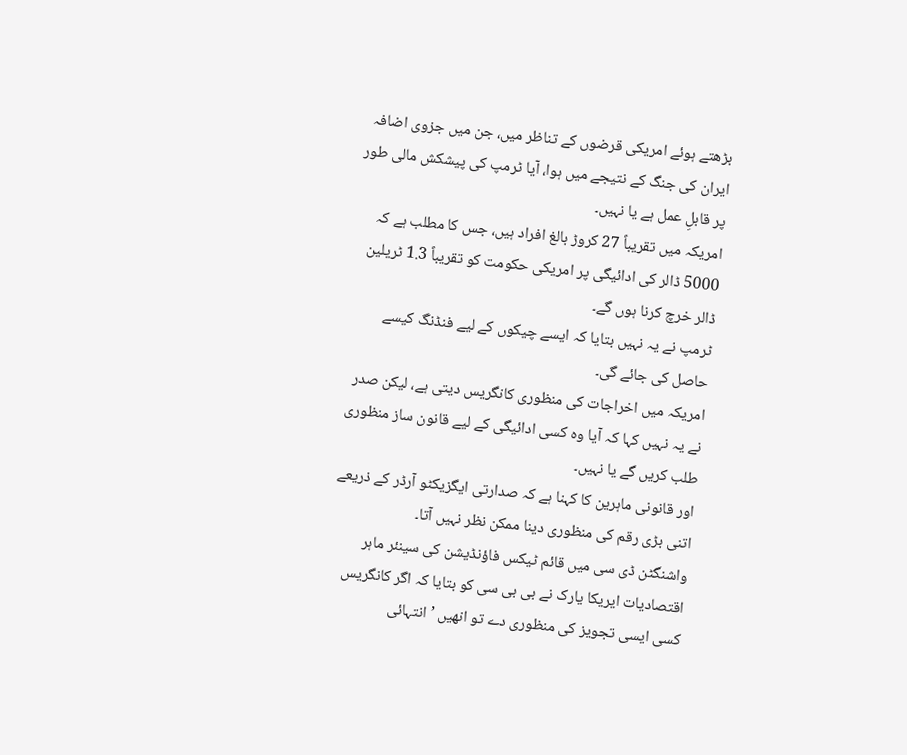بڑھتے ہوئے امریکی قرضوں کے تناظر میں، جن میں جزوی اضافہ ایران کی جنگ کے نتیجے میں ہوا، آیا ٹرمپ کی پیشکش مالی طور پر قابلِ عمل ہے یا نہیں۔
امریکہ میں تقریباً 27 کروڑ بالغ افراد ہیں، جس کا مطلب ہے کہ 5000 ڈالر کی ادائیگی پر امریکی حکومت کو تقریباً 1.3 ٹریلین ڈالر خرچ کرنا ہوں گے۔
ٹرمپ نے یہ نہیں بتایا کہ ایسے چیکوں کے لیے فنڈنگ کیسے حاصل کی جائے گی۔
امریکہ میں اخراجات کی منظوری کانگریس دیتی ہے، لیکن صدر نے یہ نہیں کہا کہ آیا وہ کسی ادائیگی کے لیے قانون ساز منظوری طلب کریں گے یا نہیں۔
اور قانونی ماہرین کا کہنا ہے کہ صدارتی ایگزیکٹو آرڈر کے ذریعے اتنی بڑی رقم کی منظوری دینا ممکن نظر نہیں آتا۔
واشنگٹن ڈی سی میں قائم ٹیکس فاؤنڈیشن کی سینئر ماہر اقتصادیات ایریکا یارک نے بی بی سی کو بتایا کہ اگر کانگریس کسی ایسی تجویز کی منظوری دے تو انھیں ’انتہائی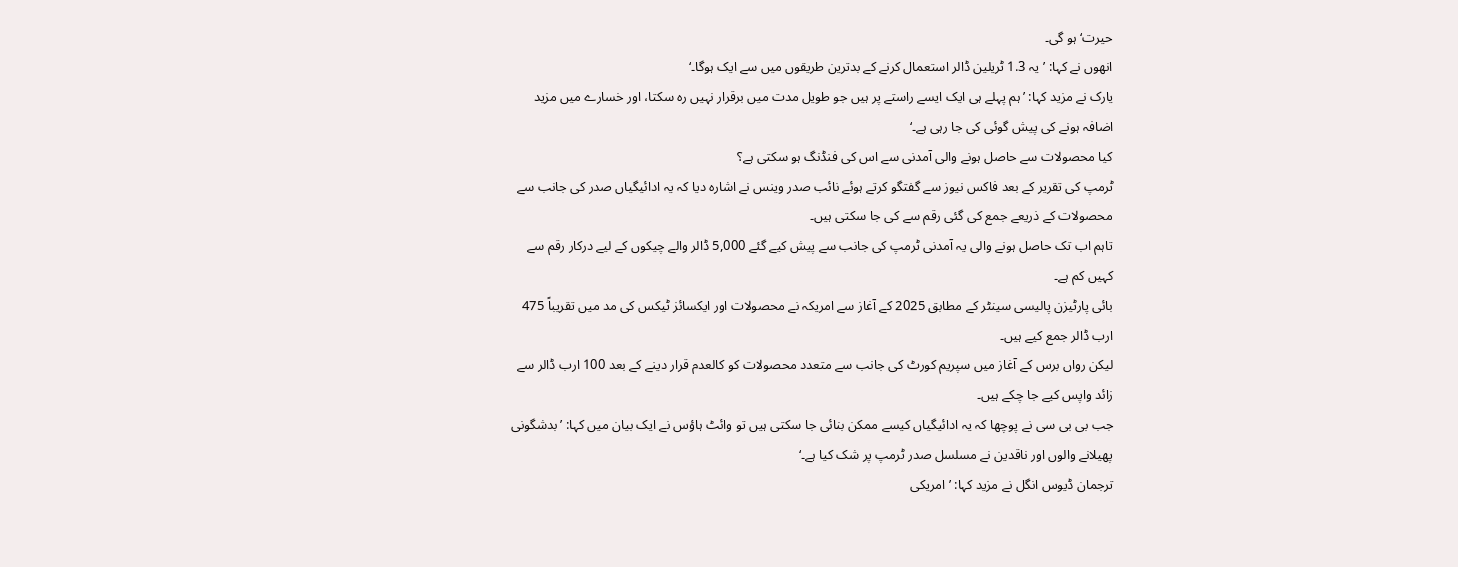حیرت‘ ہو گی۔
انھوں نے کہا: ’یہ 1.3 ٹریلین ڈالر استعمال کرنے کے بدترین طریقوں میں سے ایک ہوگا۔‘
یارک نے مزید کہا: ’ہم پہلے ہی ایک ایسے راستے پر ہیں جو طویل مدت میں برقرار نہیں رہ سکتا، اور خسارے میں مزید اضافہ ہونے کی پیش گوئی کی جا رہی ہے۔‘
کیا محصولات سے حاصل ہونے والی آمدنی سے اس کی فنڈنگ ہو سکتی ہے؟
ٹرمپ کی تقریر کے بعد فاکس نیوز سے گفتگو کرتے ہوئے نائب صدر وینس نے اشارہ دیا کہ یہ ادائیگیاں صدر کی جانب سے محصولات کے ذریعے جمع کی گئی رقم سے کی جا سکتی ہیں۔
تاہم اب تک حاصل ہونے والی یہ آمدنی ٹرمپ کی جانب سے پیش کیے گئے 5,000 ڈالر والے چیکوں کے لیے درکار رقم سے کہیں کم ہے۔
بائی پارٹیزن پالیسی سینٹر کے مطابق 2025 کے آغاز سے امریکہ نے محصولات اور ایکسائز ٹیکس کی مد میں تقریباً 475 ارب ڈالر جمع کیے ہیں۔
لیکن رواں برس کے آغاز میں سپریم کورٹ کی جانب سے متعدد محصولات کو کالعدم قرار دینے کے بعد 100 ارب ڈالر سے زائد واپس کیے جا چکے ہیں۔
جب بی بی سی نے پوچھا کہ یہ ادائیگیاں کیسے ممکن بنائی جا سکتی ہیں تو وائٹ ہاؤس نے ایک بیان میں کہا: ’بدشگونی پھیلانے والوں اور ناقدین نے مسلسل صدر ٹرمپ پر شک کیا ہے۔‘
ترجمان ڈیوس انگل نے مزید کہا: ’امریکی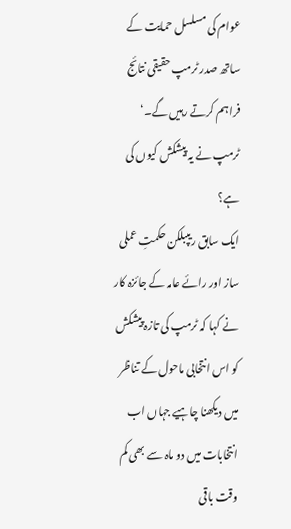عوام کی مسلسل حمایت کے ساتھ صدر ٹرمپ حقیقی نتائج فراہم کرتے رہیں گے۔‘
ٹرمپ نے یہ پیشکش کیوں کی ہے؟
ایک سابق ریپبلکن حکمتِ عملی ساز اور رائے عامہ کے جائزہ کار نے کہا کہ ٹرمپ کی تازہ پیشکش کو اس انتخابی ماحول کے تناظر میں دیکھنا چاہیے جہاں اب انتخابات میں دو ماہ سے بھی کم وقت باقی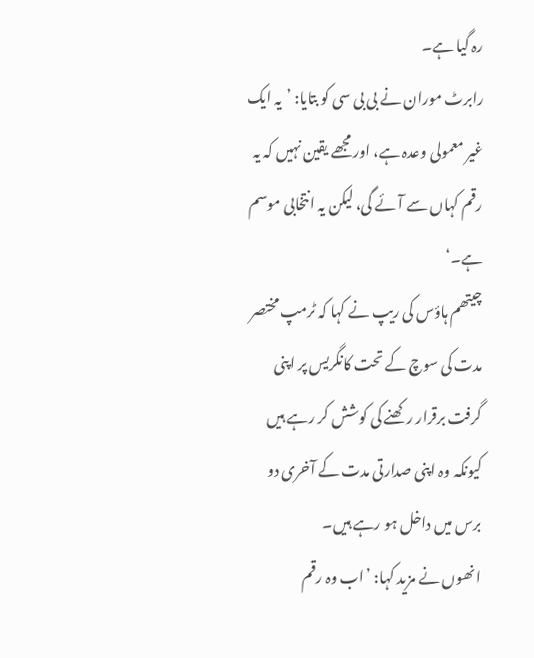رہ گیا ہے۔
رابرٹ موران نے بی بی سی کو بتایا: ’یہ ایک غیر معمولی وعدہ ہے، اور مجھے یقین نہیں کہ یہ رقم کہاں سے آئے گی، لیکن یہ انتخابی موسم ہے۔‘
چیتھم ہاؤس کی ریپ نے کہا کہ ٹرمپ مختصر مدت کی سوچ کے تحت کانگریس پر اپنی گرفت برقرار رکھنے کی کوشش کر رہے ہیں کیونکہ وہ اپنی صدارتی مدت کے آخری دو برس میں داخل ہو رہے ہیں۔
انھوں نے مزید کہا: ’اب وہ رقم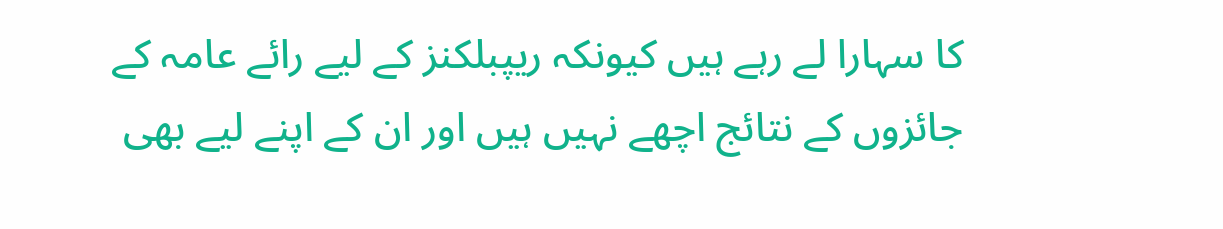کا سہارا لے رہے ہیں کیونکہ ریپبلکنز کے لیے رائے عامہ کے جائزوں کے نتائج اچھے نہیں ہیں اور ان کے اپنے لیے بھی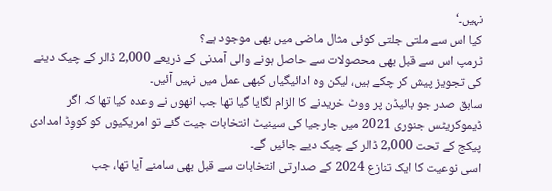نہیں۔‘
کیا اس سے ملتی جلتی کوئی مثال ماضی میں بھی موجود ہے؟
ٹرمپ اس سے قبل بھی محصولات سے حاصل ہونے والی آمدنی کے ذریعے 2,000 ڈالر کے چیک دینے کی تجویز پیش کر چکے ہیں، لیکن وہ ادائیگیاں کبھی عمل میں نہیں آئیں۔
سابق صدر جو بائیڈن پر ووٹ خریدنے کا الزام لگایا گیا تھا جب انھوں نے وعدہ کیا تھا کہ اگر ڈیموکریٹس جنوری 2021 میں جارجیا کی سینیٹ انتخابات جیت گئے تو امریکیوں کو کووِڈ امدادی پیکج کے تحت 2,000 ڈالر کے چیک دیے جائیں گے۔
اسی نوعیت کا ایک تنازع 2024 کے صدارتی انتخابات سے قبل بھی سامنے آیا تھا، جب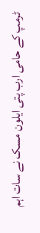ٹرمپ کے حامی ارب پتی ایلون مسک نے سات اہم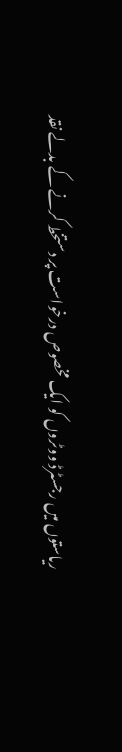ریاستوں میں رجسٹرڈ ووٹروں کو ایک مخصوص درخواست پر دستخط کرنے کے بدلے نقد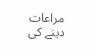مراعات دینے کی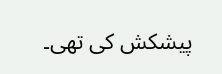پیشکش کی تھی۔